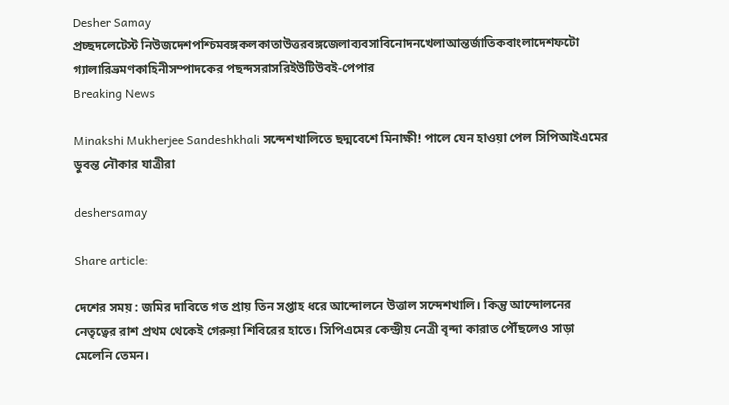Desher Samay
প্রচ্ছদলেটেস্ট নিউজদেশপশ্চিমবঙ্গকলকাতাউত্তরবঙ্গজেলাব্যবসাবিনোদনখেলাআন্তর্জাতিকবাংলাদেশফটো গ্যালারিভ্রমণকাহিনীসম্পাদকের পছন্দসরাসরিইউটিউবই-পেপার
Breaking News

Minakshi Mukherjee Sandeshkhali সন্দেশখালিতে ছদ্মবেশে মিনাক্ষী! পালে যেন হাওয়া পেল সিপিআইএমের ডুবন্ত নৌকার যাত্রীরা

deshersamay

Share article:

দেশের সময় : জমির দাবিতে গত প্রায় তিন সপ্তাহ ধরে আন্দোলনে উত্তাল সন্দেশখালি। কিন্তু আন্দোলনের নেতৃত্বের রাশ প্রথম থেকেই গেরুয়া শিবিরের হাতে। সিপিএমের কেন্দ্রীয় নেত্রী বৃন্দা কারাত পৌঁছলেও সাড়া মেলেনি তেমন।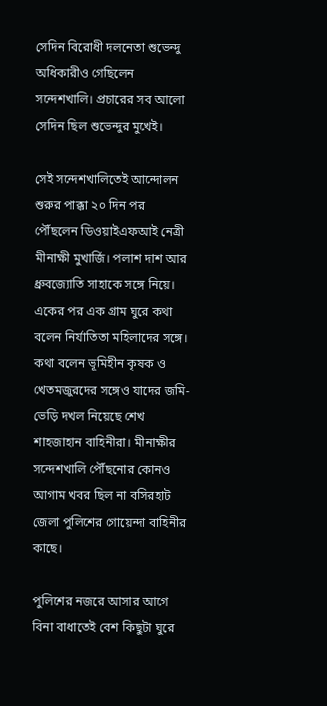সেদিন বিরোধী দলনেতা শুভেন্দু অধিকারীও গেছিলেন সন্দেশখালি। প্রচারের সব আলো সেদিন ছিল শুভেন্দুর মুখেই।

সেই সন্দেশখালিতেই আন্দোলন শুরুর পাক্কা ২০ দিন পর পৌঁছলেন ডিওয়াইএফআই নেত্রী মীনাক্ষী মুখার্জি। পলাশ দাশ আর ধ্রুবজ্যোতি সাহাকে সঙ্গে নিয়ে। একের পর এক গ্রাম ঘুরে কথা বলেন নির্যাতিতা মহিলাদের সঙ্গে। কথা বলেন ভূমিহীন কৃষক ও খেতমজুরদের সঙ্গেও যাদের জমি-ভেড়ি দখল নিয়েছে শেখ শাহজাহান বাহিনীরা। মীনাক্ষীর সন্দেশখালি পৌঁছনোর কোনও আগাম খবর ছিল না বসিরহাট জেলা পুলিশের গোয়েন্দা বাহিনীর কাছে।

পুলিশের নজরে আসার আগে বিনা বাধাতেই বেশ কিছুটা ঘুরে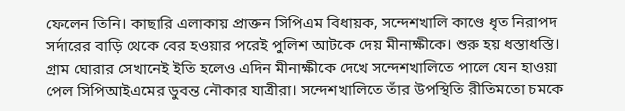ফেলেন তিনি। কাছারি এলাকায় প্রাক্তন সিপিএম বিধায়ক, সন্দেশখালি কাণ্ডে ধৃত নিরাপদ সর্দারের বাড়ি থেকে বের হওয়ার পরেই পুলিশ আটকে দেয় মীনাক্ষীকে। শুরু হয় ধস্তাধস্তি। গ্রাম ঘোরার সেখানেই ইতি হলেও এদিন মীনাক্ষীকে দেখে সন্দেশখালিতে পালে যেন হাওয়া পেল সিপিআইএমের ডুবন্ত নৌকার যাত্রীরা। সন্দেশখালিতে তাঁর উপস্থিতি রীতিমতো চমকে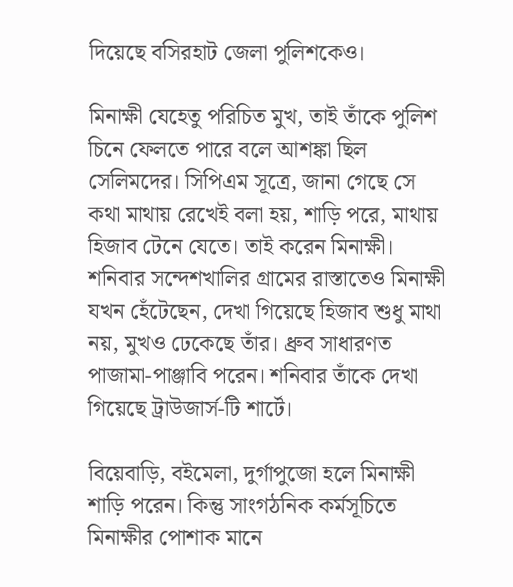দিয়েছে বসিরহাট জেলা পুলিশকেও।

মিনাক্ষী যেহেতু পরিচিত মুখ, তাই তাঁকে পুলিশ চিনে ফেলতে পারে বলে আশঙ্কা ছিল সেলিমদের। সিপিএম সূত্রে, জানা গেছে সে কথা মাথায় রেখেই বলা হয়, শাড়ি পরে, মাথায় হিজাব টেনে যেতে। তাই করেন মিনাক্ষী। শনিবার সন্দেশখালির গ্রামের রাস্তাতেও মিনাক্ষী যখন হেঁটেছেন, দেখা গিয়েছে হিজাব শুধু মাথা নয়, মুখও ঢেকেছে তাঁর। ধ্রুব সাধারণত পাজামা-পাঞ্জাবি পরেন। শনিবার তাঁকে দেখা গিয়েছে ট্রাউজার্স-টি শার্টে।

বিয়েবাড়ি, বইমেলা, দুর্গাপুজো হলে মিনাক্ষী শাড়ি পরেন। কিন্তু সাংগঠনিক কর্মসূচিতে মিনাক্ষীর পোশাক মানে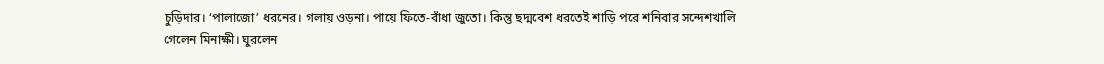চুড়িদার। ‘পালাজো’ ধরনের। গলায় ওড়না। পায়ে ফিতে-বাঁধা জুতো। কিন্তু ছদ্মবেশ ধরতেই শাড়ি পরে শনিবার সন্দেশখালি গেলেন মিনাক্ষী। ঘুরলেন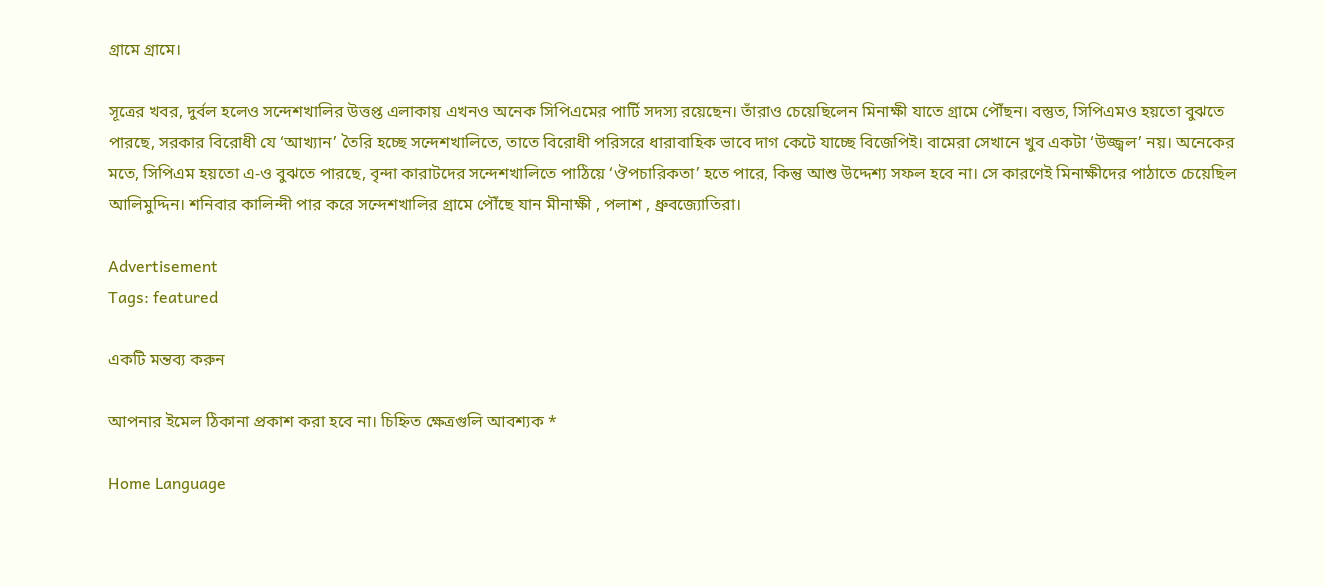গ্রামে গ্রামে।

সূত্রের খবর, দুর্বল হলেও সন্দেশখালির উত্তপ্ত এলাকায় এখনও অনেক সিপিএমের পার্টি সদস্য রয়েছেন। তাঁরাও চেয়েছিলেন মিনাক্ষী যাতে গ্রামে পৌঁছন। বস্তুত, সিপিএমও হয়তো বুঝতে পারছে, সরকার বিরোধী যে ‘আখ্যান’ তৈরি হচ্ছে সন্দেশখালিতে, তাতে বিরোধী পরিসরে ধারাবাহিক ভাবে দাগ কেটে যাচ্ছে বিজেপিই। বামেরা সেখানে খুব একটা ‘উজ্জ্বল’ নয়। অনেকের মতে, সিপিএম হয়তো এ-ও বুঝতে পারছে, বৃন্দা কারাটদের সন্দেশখালিতে পাঠিয়ে ‘ঔপচারিকতা’ হতে পারে, কিন্তু আশু উদ্দেশ্য সফল হবে না। সে কারণেই মিনাক্ষীদের পাঠাতে চেয়েছিল আলিমুদ্দিন। শনিবার কালিন্দী পার করে সন্দেশখালির গ্রামে পৌঁছে যান মীনাক্ষী , পলাশ , ধ্রুবজ্যোতিরা।

Advertisement
Tags: featured

একটি মন্তব্য করুন

আপনার ইমেল ঠিকানা প্রকাশ করা হবে না। চিহ্নিত ক্ষেত্রগুলি আবশ্যক *

Home Language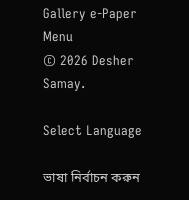Gallery e-Paper
Menu
© 2026 Desher Samay.

Select Language

ভাষা নির্বাচন করুন